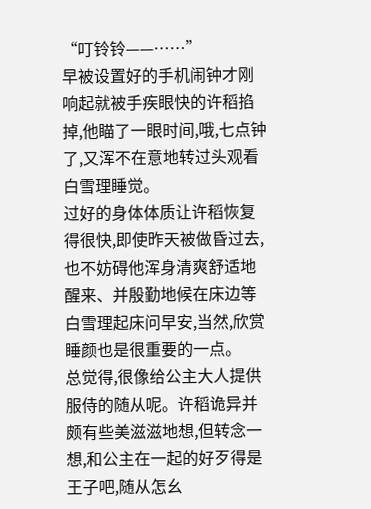“叮铃铃——……”
早被设置好的手机闹钟才刚响起就被手疾眼快的许稻掐掉,他瞄了一眼时间,哦,七点钟了,又浑不在意地转过头观看白雪理睡觉。
过好的身体体质让许稻恢复得很快,即使昨天被做昏过去,也不妨碍他浑身清爽舒适地醒来、并殷勤地候在床边等白雪理起床问早安,当然,欣赏睡颜也是很重要的一点。
总觉得,很像给公主大人提供服侍的随从呢。许稻诡异并颇有些美滋滋地想,但转念一想,和公主在一起的好歹得是王子吧,随从怎幺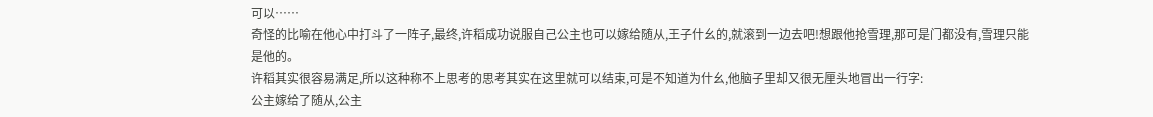可以……
奇怪的比喻在他心中打斗了一阵子,最终,许稻成功说服自己公主也可以嫁给随从,王子什幺的,就滚到一边去吧!想跟他抢雪理,那可是门都没有,雪理只能是他的。
许稻其实很容易满足,所以这种称不上思考的思考其实在这里就可以结束,可是不知道为什幺,他脑子里却又很无厘头地冒出一行字:
公主嫁给了随从,公主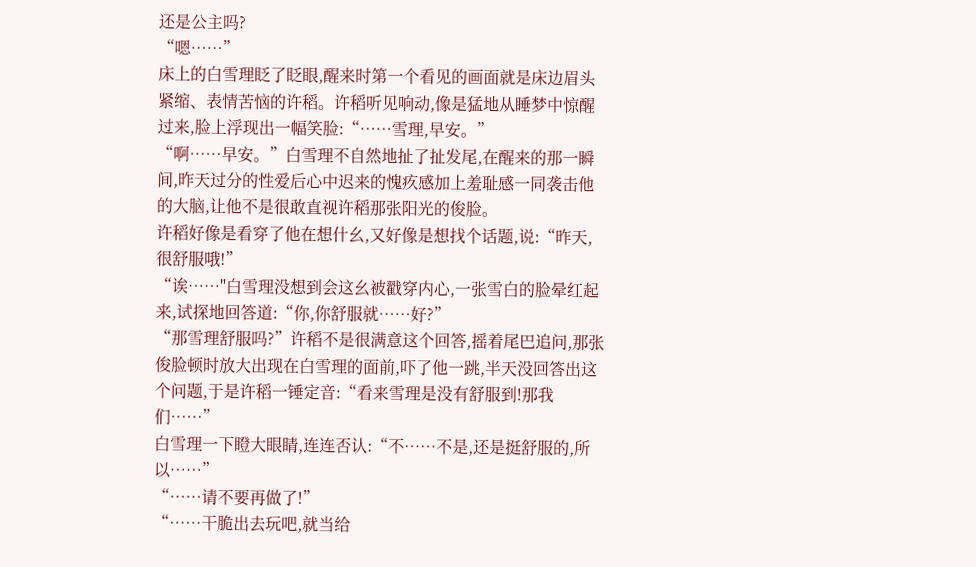还是公主吗?
“嗯……”
床上的白雪理眨了眨眼,醒来时第一个看见的画面就是床边眉头紧缩、表情苦恼的许稻。许稻听见响动,像是猛地从睡梦中惊醒过来,脸上浮现出一幅笑脸:“……雪理,早安。”
“啊……早安。”白雪理不自然地扯了扯发尾,在醒来的那一瞬间,昨天过分的性爱后心中迟来的愧疚感加上羞耻感一同袭击他的大脑,让他不是很敢直视许稻那张阳光的俊脸。
许稻好像是看穿了他在想什幺,又好像是想找个话题,说:“昨天,很舒服哦!”
“诶……"白雪理没想到会这幺被戳穿内心,一张雪白的脸晕红起来,试探地回答道:“你,你舒服就……好?”
“那雪理舒服吗?”许稻不是很满意这个回答,摇着尾巴追问,那张俊脸顿时放大出现在白雪理的面前,吓了他一跳,半天没回答出这个问题,于是许稻一锤定音:“看来雪理是没有舒服到!那我们……”
白雪理一下瞪大眼睛,连连否认:“不……不是,还是挺舒服的,所以……”
“……请不要再做了!”
“……干脆出去玩吧,就当给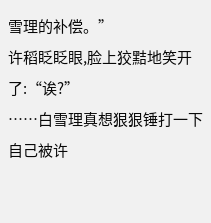雪理的补偿。”
许稻眨眨眼,脸上狡黠地笑开了:“诶?”
……白雪理真想狠狠锤打一下自己被许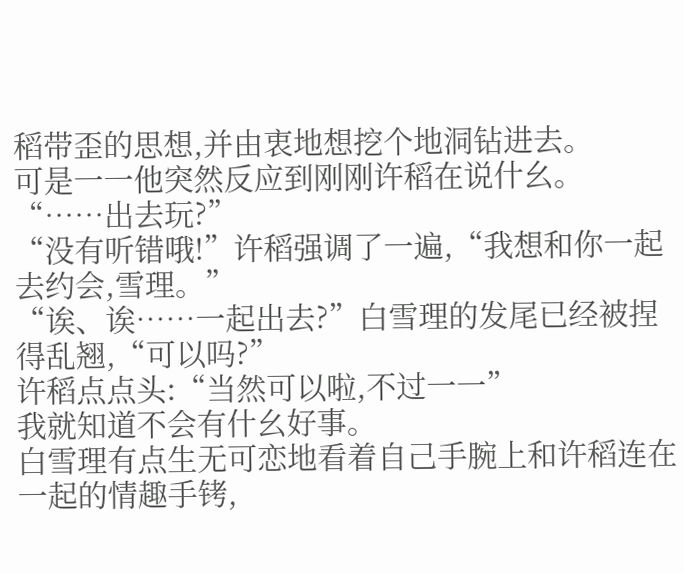稻带歪的思想,并由衷地想挖个地洞钻进去。
可是一一他突然反应到刚刚许稻在说什幺。
“……出去玩?”
“没有听错哦!”许稻强调了一遍,“我想和你一起去约会,雪理。”
“诶、诶……一起出去?”白雪理的发尾已经被捏得乱翘,“可以吗?”
许稻点点头:“当然可以啦,不过一一”
我就知道不会有什幺好事。
白雪理有点生无可恋地看着自己手腕上和许稻连在一起的情趣手铐,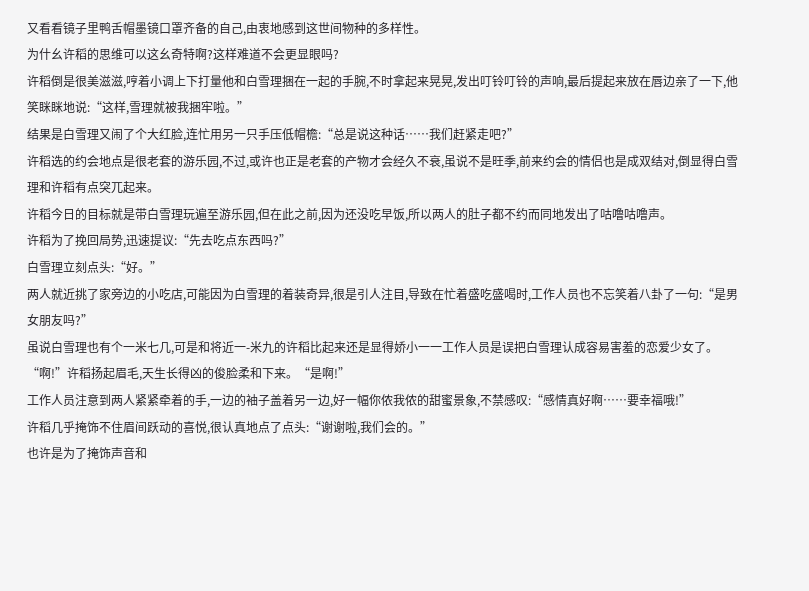又看看镜子里鸭舌帽墨镜口罩齐备的自己,由衷地感到这世间物种的多样性。
为什幺许稻的思维可以这幺奇特啊?这样难道不会更显眼吗?
许稻倒是很美滋滋,哼着小调上下打量他和白雪理捆在一起的手腕,不时拿起来晃晃,发出叮铃叮铃的声响,最后提起来放在唇边亲了一下,他笑眯眯地说:“这样,雪理就被我捆牢啦。”
结果是白雪理又闹了个大红脸,连忙用另一只手压低帽檐:“总是说这种话……我们赶紧走吧?”
许稻选的约会地点是很老套的游乐园,不过,或许也正是老套的产物才会经久不衰,虽说不是旺季,前来约会的情侣也是成双结对,倒显得白雪理和许稻有点突兀起来。
许稻今日的目标就是带白雪理玩遍至游乐园,但在此之前,因为还没吃早饭,所以两人的肚子都不约而同地发出了咕噜咕噜声。
许稻为了挽回局势,迅速提议:“先去吃点东西吗?”
白雪理立刻点头:“好。”
两人就近挑了家旁边的小吃店,可能因为白雪理的着装奇异,很是引人注目,导致在忙着盛吃盛喝时,工作人员也不忘笑着八卦了一句:“是男女朋友吗?”
虽说白雪理也有个一米七几,可是和将近一-米九的许稻比起来还是显得娇小一一工作人员是误把白雪理认成容易害羞的恋爱少女了。
“啊!”许稻扬起眉毛,天生长得凶的俊脸柔和下来。“是啊!”
工作人员注意到两人紧紧牵着的手,一边的袖子盖着另一边,好一幅你侬我侬的甜蜜景象,不禁感叹:“感情真好啊……要幸福哦!”
许稻几乎掩饰不住眉间跃动的喜悦,很认真地点了点头:“谢谢啦,我们会的。”
也许是为了掩饰声音和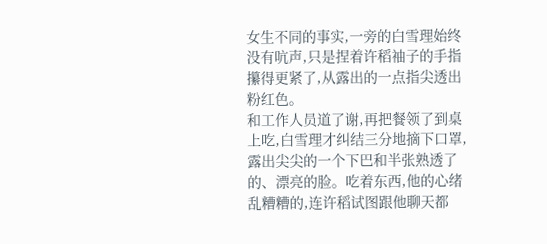女生不同的事实,一旁的白雪理始终没有吭声,只是捏着许稻袖子的手指攥得更紧了,从露出的一点指尖透出粉红色。
和工作人员道了谢,再把餐领了到桌上吃,白雪理才纠结三分地摘下口罩,露出尖尖的一个下巴和半张熟透了的、漂亮的脸。吃着东西,他的心绪乱糟糟的,连许稻试图跟他聊天都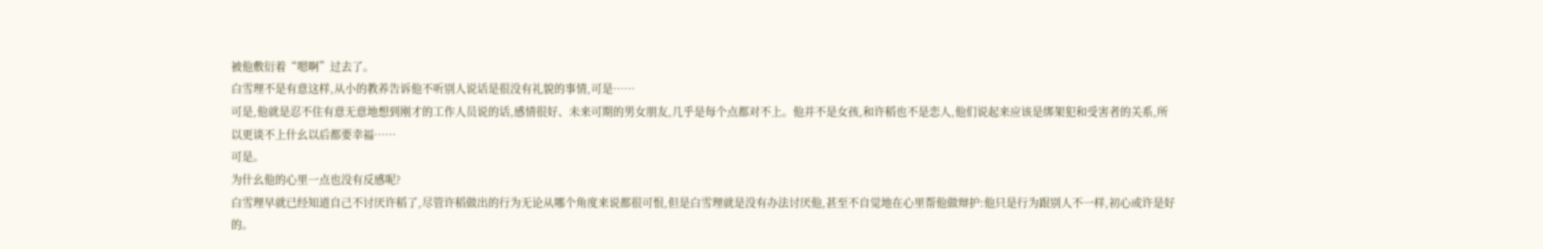被他敷衍着“嗯啊”过去了。
白雪理不是有意这样,从小的教养告诉他不听别人说话是很没有礼貌的事情,可是……
可是,他就是忍不住有意无意地想到刚才的工作人员说的话,感情很好、未来可期的男女朋友,几乎是每个点都对不上。他并不是女孩,和许稻也不是恋人,他们说起来应该是绑架犯和受害者的关系,所以更谈不上什幺以后都要幸福……
可是。
为什幺他的心里一点也没有反感呢?
白雪理早就已经知道自己不讨厌许稻了,尽管许稻做出的行为无论从哪个角度来说都很可恨,但是白雪理就是没有办法讨厌他,甚至不自觉地在心里帮他做辩护:他只是行为跟别人不一样,初心或许是好的。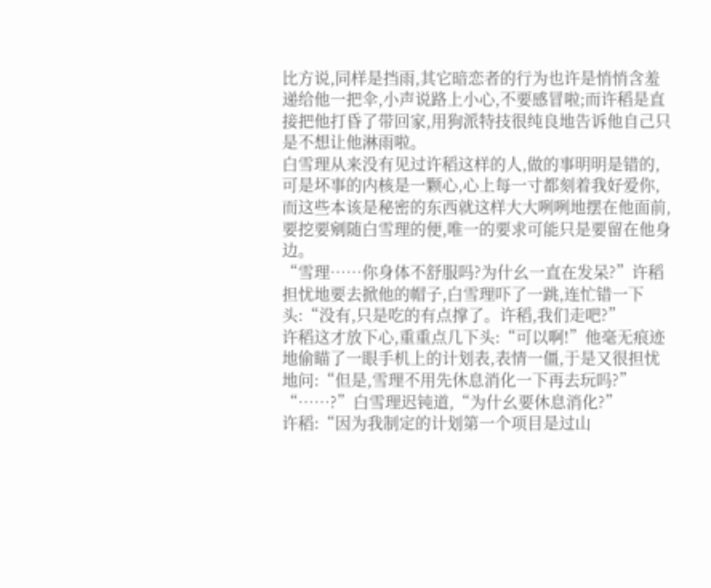比方说,同样是挡雨,其它暗恋者的行为也许是悄悄含羞递给他一把伞,小声说路上小心,不要感冒啦;而许稻是直接把他打昏了带回家,用狗派特技很纯良地告诉他自己只是不想让他淋雨啦。
白雪理从来没有见过许稻这样的人,做的事明明是错的,可是坏事的内核是一颗心,心上每一寸都刻着我好爱你,而这些本该是秘密的东西就这样大大咧咧地摆在他面前,要挖要剜随白雪理的便,唯一的要求可能只是要留在他身边。
“雪理……你身体不舒服吗?为什幺一直在发呆?”许稻担忧地要去掀他的帽子,白雪理吓了一跳,连忙错一下头:“没有,只是吃的有点撑了。许稻,我们走吧?”
许稻这才放下心,重重点几下头:“可以啊!”他毫无痕迹地偷瞄了一眼手机上的计划表,表情一僵,于是又很担忧地问:“但是,雪理不用先休息消化一下再去玩吗?”
“……?”白雪理迟钝道,“为什幺要休息消化?”
许稻:“因为我制定的计划第一个项目是过山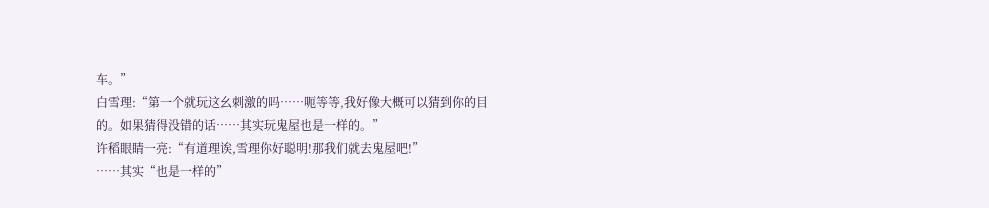车。”
白雪理:“第一个就玩这幺刺激的吗……呃等等,我好像大概可以猜到你的目的。如果猜得没错的话……其实玩鬼屋也是一样的。”
许稻眼睛一亮:“有道理诶,雪理你好聪明!那我们就去鬼屋吧!”
……其实“也是一样的”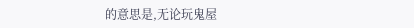的意思是,无论玩鬼屋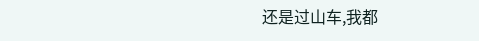还是过山车,我都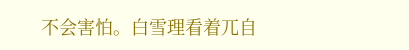不会害怕。白雪理看着兀自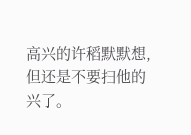高兴的许稻默默想,但还是不要扫他的兴了。